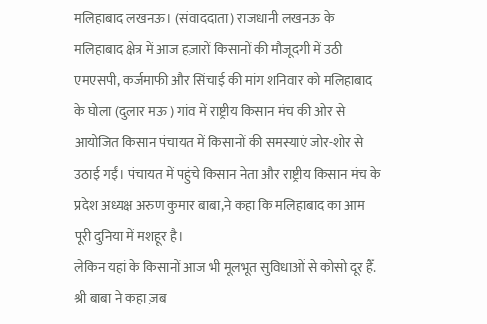मलिहाबाद लखनऊ। (संवाददाता) राजधानी लखनऊ के मलिहाबाद क्षेत्र में आज हज़ारों किसानों की मौजूदगी में उठी एमएसपी, कर्जमाफी और सिंचाई की मांग शनिवार को मलिहाबाद के घोला (दुलार मऊ ) गांव में राष्ट्रीय किसान मंच की ओर से आयोजित किसान पंचायत में किसानों की समस्याएं जोर-शोर से उठाई गईं। पंचायत में पहुंचे किसान नेता और राष्ट्रीय किसान मंच के प्रदेश अध्यक्ष अरुण कुमार बाबा,ने कहा कि मलिहाबाद का आम पूरी दुनिया में मशहूर है।
लेकिन यहां के किसानों आज भी मूलभूत सुविधाओं से कोसो दूर हैँ. श्री बाबा ने कहा ज़ब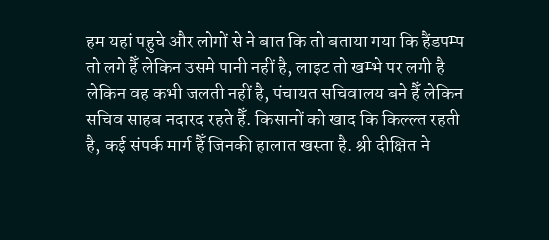हम यहां पहुचे और लोगों से ने बात कि तो बताया गया कि हैंडपम्प तो लगे हैँ लेकिन उसमे पानी नहीं है, लाइट तो खम्भे पर लगी है लेकिन वह कभी जलती नहीं है, पंचायत सचिवालय बने हैँ लेकिन सचिव साहब नदारद रहते हैँ. किसानों को खाद कि किल्ल्त रहती है, कई संपर्क मार्ग हैँ जिनकी हालात खस्ता है. श्री दीक्षित ने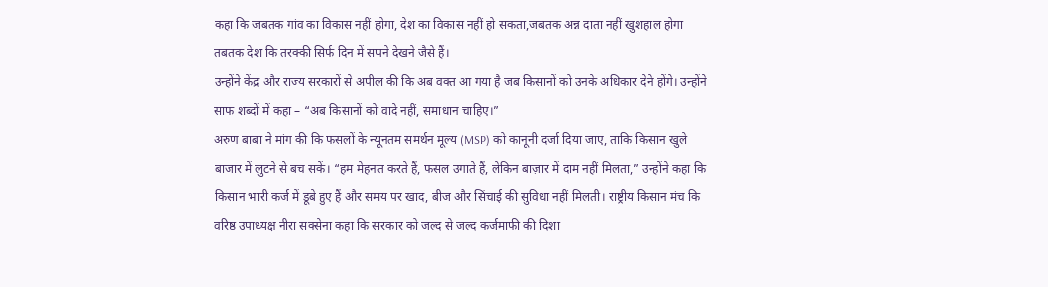कहा कि जबतक गांव का विकास नहीं होगा, देश का विकास नहीं हो सकता,जबतक अन्न दाता नहीं खुशहाल होगा तबतक देश कि तरक्की सिर्फ दिन में सपने देखने जैसे हैं।
उन्होंने केंद्र और राज्य सरकारों से अपील की कि अब वक्त आ गया है जब किसानों को उनके अधिकार देने होंगे। उन्होंने साफ शब्दों में कहा – “अब किसानों को वादे नहीं, समाधान चाहिए।”
अरुण बाबा ने मांग की कि फसलों के न्यूनतम समर्थन मूल्य (MSP) को कानूनी दर्जा दिया जाए, ताकि किसान खुले बाजार में लुटने से बच सकें। “हम मेहनत करते हैं, फसल उगाते हैं, लेकिन बाज़ार में दाम नहीं मिलता,” उन्होंने कहा कि किसान भारी कर्ज में डूबे हुए हैं और समय पर खाद, बीज और सिंचाई की सुविधा नहीं मिलती। राष्ट्रीय किसान मंच कि वरिष्ठ उपाध्यक्ष नीरा सक्सेना कहा कि सरकार को जल्द से जल्द कर्जमाफी की दिशा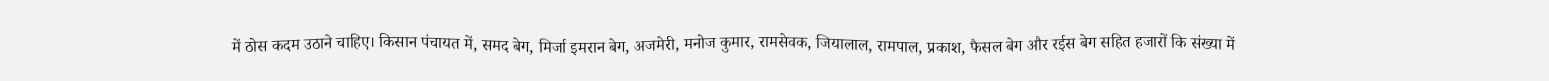में ठोस कदम उठाने चाहिए। किसान पंचायत में, समद बेग, मिर्जा इमरान बेग, अजमेरी, मनोज कुमार, रामसेवक, जियालाल, रामपाल, प्रकाश, फैसल बेग और रईस बेग सहित हजारों कि संख्या में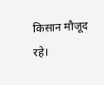किसान मौजूद रहे।